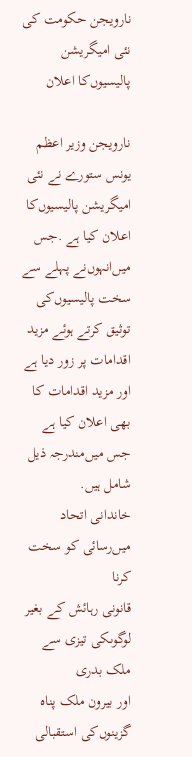نارویجن حکومت کی نئی امیگریشن پالیسیوں‌کا اعلان

نارویجن وزیر اعظم یونس ستورے نے نئی امیگریشن پالیسیوں‌کا اعلان کیا ہے .جس میں‌انہوں‌نے پہلے سے سخت پالیسیوں‌کی توثیق کرتے ہوئے مزید اقدامات پر زور دیا ہے اور مزید اقدامات کا بھی اعلان کیا ہے جس میں‌مندرجہ ذیل شامل ہیں.
خاندانی اتحاد میں‌رسائی کو سخت کرنا
قانونی رہائش کے بغیر لوگوںکی تیزی سے ملک بدری
اور بیرون ملک پناہ گزینوں‌کی استقبالی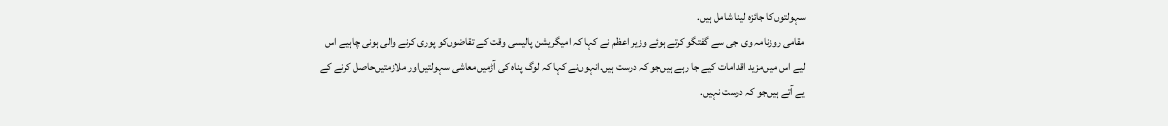سہولتوں‌کا جائزہ لینا شامل ہیں.
مقامی روزنامہ وی جی سے گفتگو کرتے ہوئے وزیر اعظم نے کہا کہ امیگریشن پالیسی وقت کے تقاضوں‌کو پوری کرنے والی ہونی چاہیے اس لیے اس میں‌مزید اقدامات کیے جا رہے ہیں‌جو کہ درست ہیں.انہوں‌نے کہا کہ لوگ پناہ کی آڑ‌میں‌معاشی سہولتیں‌اور ملازمتیں‌حاصل کرنے کے یے آتے ہیں‌جو کہ درست نہیں.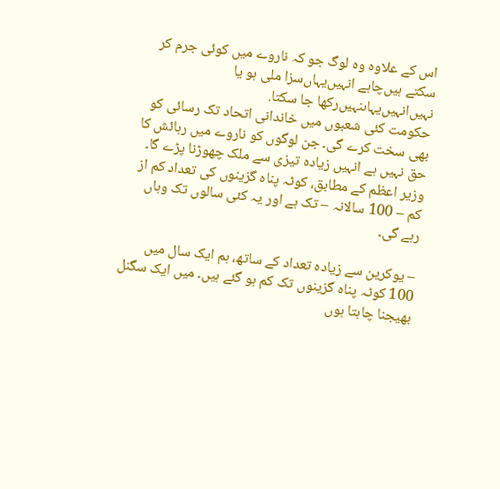اس کے علاوہ وہ لوگ جو کہ ناروے میں کوئی جرم کر سکتے ہیں‌چاہے انہیں‌یہاں‌سزا ملی ہو یا نہیں‌انہیں‌یہاںنہیں‌رکھا جا سکتا.
حکومت کئی شعبوں میں خاندانی اتحاد تک رسائی کو بھی سخت کرے گی۔ جن لوگوں کو ناروے میں رہائش کا حق نہیں ہے انہیں زیادہ تیزی سے ملک چھوڑنا پڑے گا۔ وزیر اعظم کے مطابق، کوٹہ پناہ گزینوں کی تعداد کم از کم – 100 سالانہ – تک ہے اور یہ کئی سالوں تک وہاں رہے گی۔

– یوکرین سے زیادہ تعداد کے ساتھ، ہم ایک سال میں 100 کوٹہ پناہ گزینوں تک کم ہو گئے ہیں۔ میں ایک سگنل بھیجنا چاہتا ہوں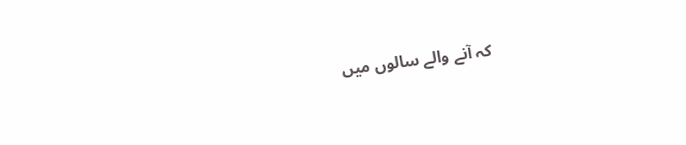کہ آنے والے سالوں میں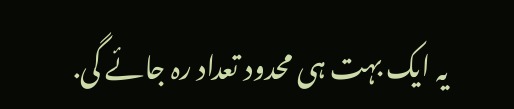یہ ایک بہت ہی محدود تعداد رہ جائے گی.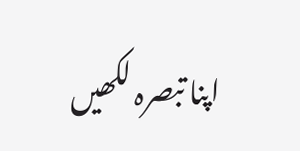اپنا تبصرہ لکھیں